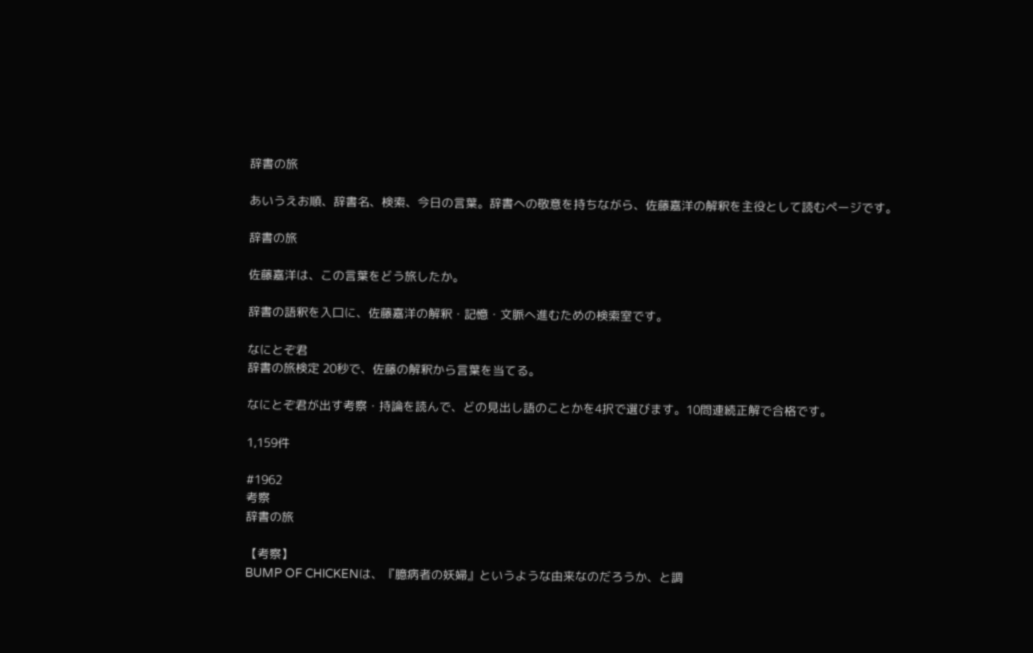辞書の旅

あいうえお順、辞書名、検索、今日の言葉。辞書への敬意を持ちながら、佐藤嘉洋の解釈を主役として読むページです。

辞書の旅

佐藤嘉洋は、この言葉をどう旅したか。

辞書の語釈を入口に、佐藤嘉洋の解釈・記憶・文脈へ進むための検索室です。

なにとぞ君
辞書の旅検定 20秒で、佐藤の解釈から言葉を当てる。

なにとぞ君が出す考察・持論を読んで、どの見出し語のことかを4択で選びます。10問連続正解で合格です。

1,159件

#1962
考察
辞書の旅

【考察】
BUMP OF CHICKENは、『臆病者の妖婦』というような由来なのだろうか、と調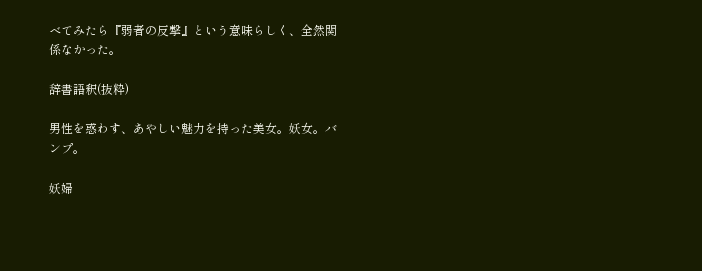べてみたら『弱者の反撃』という意味らしく、全然関係なかった。

辞書語釈(抜粋)

男性を惑わす、あやしい魅力を持った美女。妖女。バンプ。

妖婦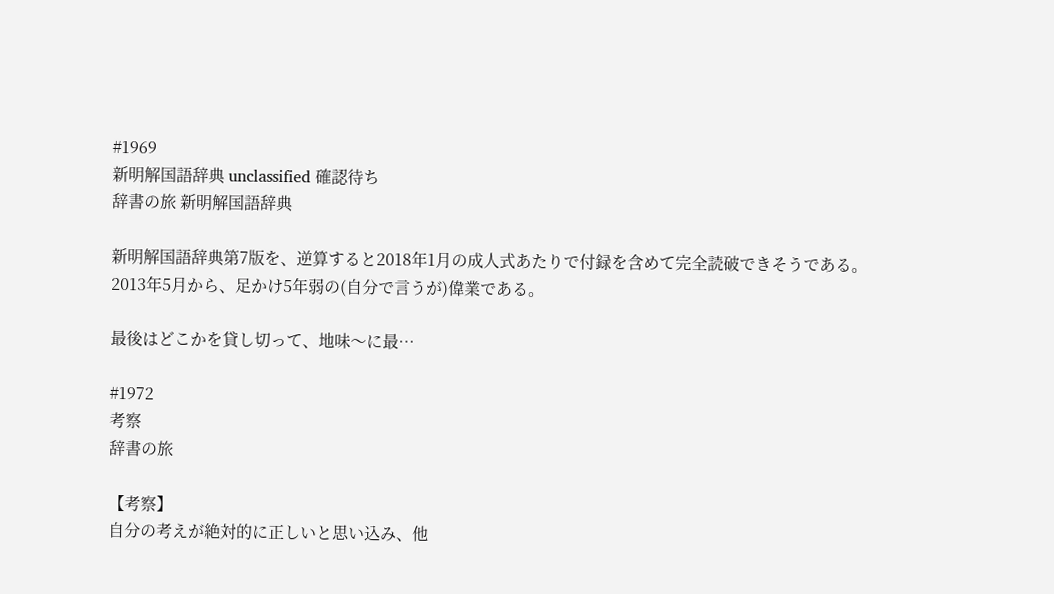#1969
新明解国語辞典 unclassified 確認待ち
辞書の旅 新明解国語辞典

新明解国語辞典第7版を、逆算すると2018年1月の成人式あたりで付録を含めて完全読破できそうである。
2013年5月から、足かけ5年弱の(自分で言うが)偉業である。

最後はどこかを貸し切って、地味〜に最…

#1972
考察
辞書の旅

【考察】
自分の考えが絶対的に正しいと思い込み、他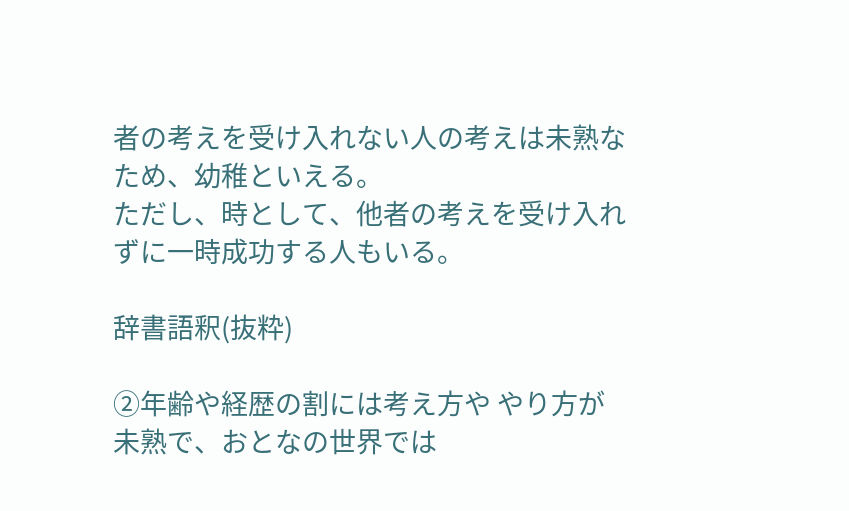者の考えを受け入れない人の考えは未熟なため、幼稚といえる。
ただし、時として、他者の考えを受け入れずに一時成功する人もいる。

辞書語釈(抜粋)

②年齢や経歴の割には考え方や やり方が 未熟で、おとなの世界では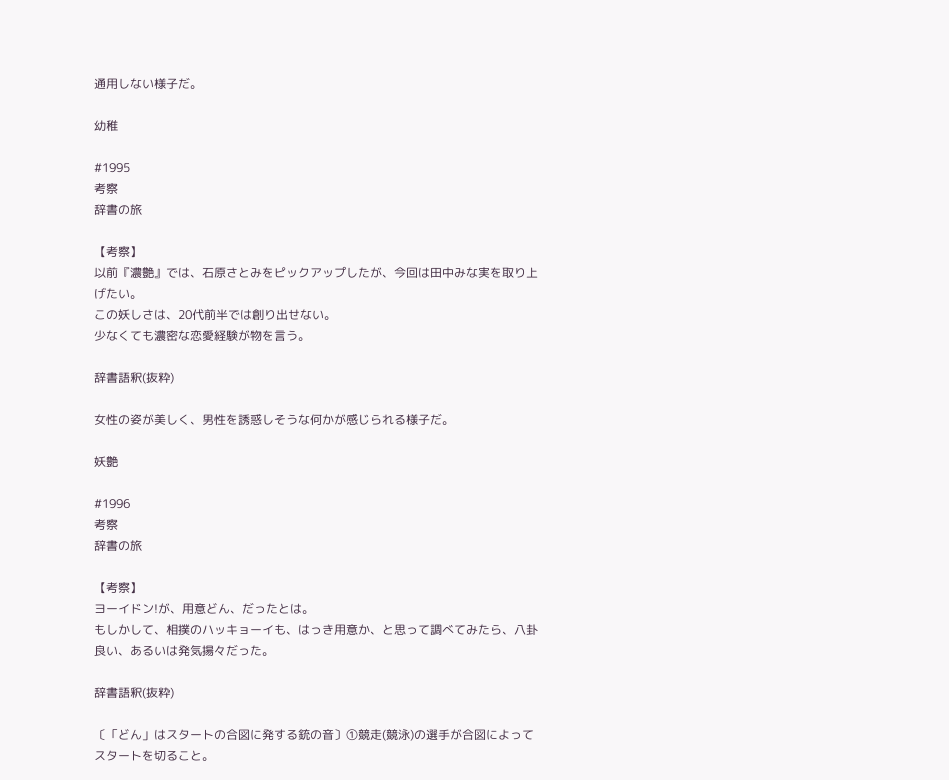通用しない様子だ。

幼稚

#1995
考察
辞書の旅

【考察】
以前『濃艶』では、石原さとみをピックアップしたが、今回は田中みな実を取り上げたい。
この妖しさは、20代前半では創り出せない。
少なくても濃密な恋愛経験が物を言う。

辞書語釈(抜粋)

女性の姿が美しく、男性を誘惑しそうな何かが感じられる様子だ。

妖艶

#1996
考察
辞書の旅

【考察】
ヨーイドン!が、用意どん、だったとは。
もしかして、相撲のハッキョーイも、はっき用意か、と思って調べてみたら、八卦良い、あるいは発気揚々だった。

辞書語釈(抜粋)

〔「どん」はスタートの合図に発する銃の音〕①競走(競泳)の選手が合図によってスタートを切ること。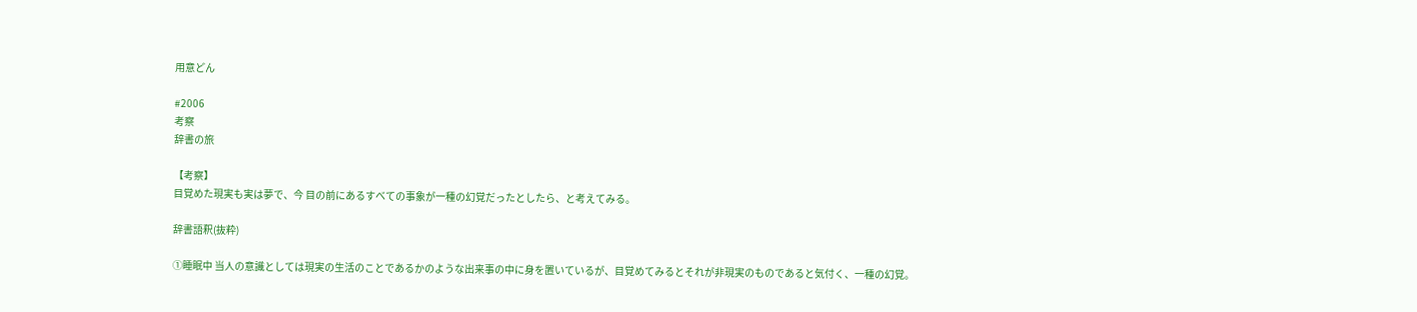用意どん

#2006
考察
辞書の旅

【考察】
目覚めた現実も実は夢で、今 目の前にあるすべての事象が一種の幻覚だったとしたら、と考えてみる。

辞書語釈(抜粋)

①睡眠中 当人の意識としては現実の生活のことであるかのような出来事の中に身を置いているが、目覚めてみるとそれが非現実のものであると気付く、一種の幻覚。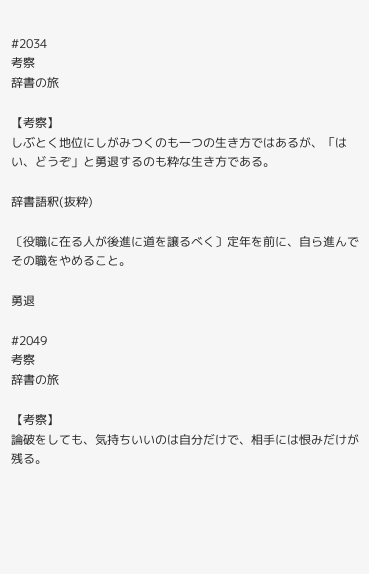#2034
考察
辞書の旅

【考察】
しぶとく地位にしがみつくのも一つの生き方ではあるが、「はい、どうぞ」と勇退するのも粋な生き方である。

辞書語釈(抜粋)

〔役職に在る人が後進に道を譲るべく〕定年を前に、自ら進んでその職をやめること。

勇退

#2049
考察
辞書の旅

【考察】
論破をしても、気持ちいいのは自分だけで、相手には恨みだけが残る。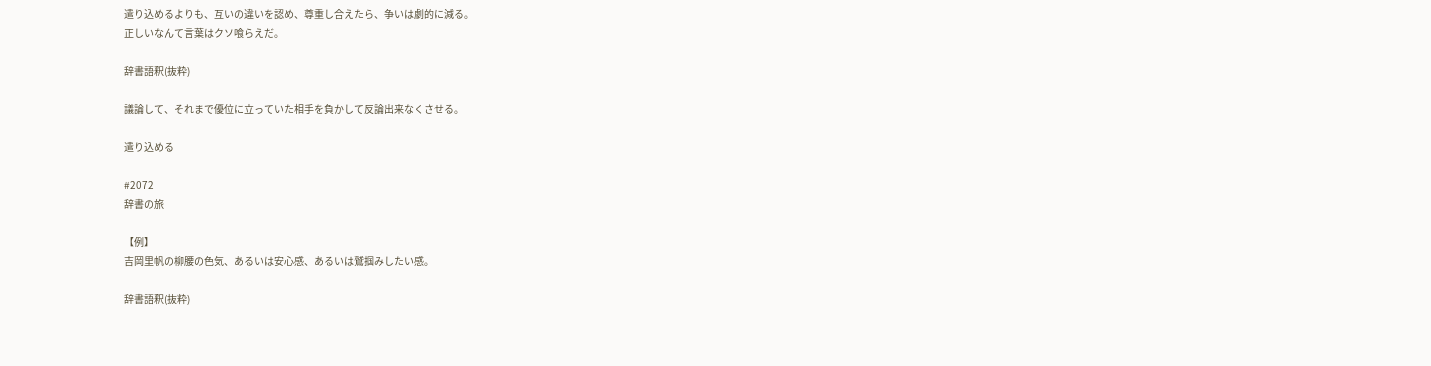遣り込めるよりも、互いの違いを認め、尊重し合えたら、争いは劇的に減る。
正しいなんて言葉はクソ喰らえだ。

辞書語釈(抜粋)

議論して、それまで優位に立っていた相手を負かして反論出来なくさせる。

遣り込める

#2072
辞書の旅

【例】
吉岡里帆の柳腰の色気、あるいは安心感、あるいは鷲掴みしたい感。

辞書語釈(抜粋)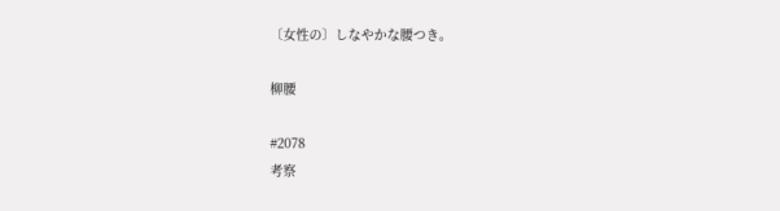〔女性の〕しなやかな腰つき。

柳腰

#2078
考察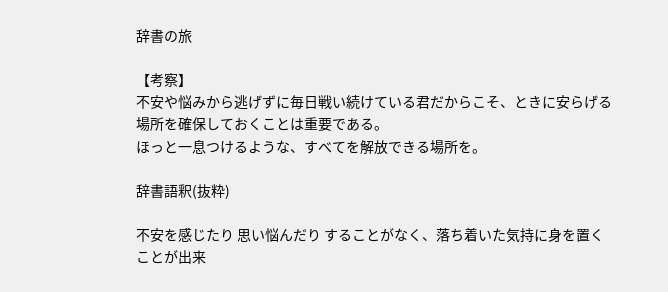辞書の旅

【考察】
不安や悩みから逃げずに毎日戦い続けている君だからこそ、ときに安らげる場所を確保しておくことは重要である。
ほっと一息つけるような、すべてを解放できる場所を。

辞書語釈(抜粋)

不安を感じたり 思い悩んだり することがなく、落ち着いた気持に身を置くことが出来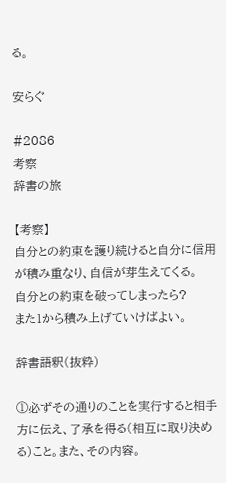る。

安らぐ

#2086
考察
辞書の旅

【考察】
自分との約束を護り続けると自分に信用が積み重なり、自信が芽生えてくる。
自分との約束を破ってしまったら?
また1から積み上げていけばよい。

辞書語釈(抜粋)

①必ずその通りのことを実行すると相手方に伝え、了承を得る(相互に取り決める)こと。また、その内容。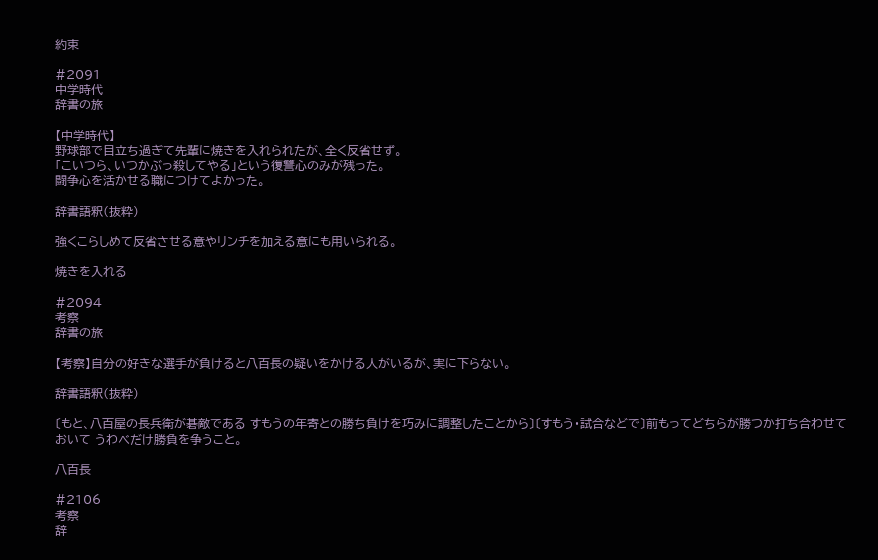約束

#2091
中学時代
辞書の旅

【中学時代】
野球部で目立ち過ぎて先輩に焼きを入れられたが、全く反省せず。
「こいつら、いつかぶっ殺してやる」という復讐心のみが残った。
闘争心を活かせる職につけてよかった。

辞書語釈(抜粋)

強くこらしめて反省させる意やリンチを加える意にも用いられる。

焼きを入れる

#2094
考察
辞書の旅

【考察】自分の好きな選手が負けると八百長の疑いをかける人がいるが、実に下らない。

辞書語釈(抜粋)

〔もと、八百屋の長兵衛が碁敵である すもうの年寄との勝ち負けを巧みに調整したことから〕〔すもう・試合などで〕前もってどちらが勝つか打ち合わせておいて うわべだけ勝負を争うこと。

八百長

#2106
考察
辞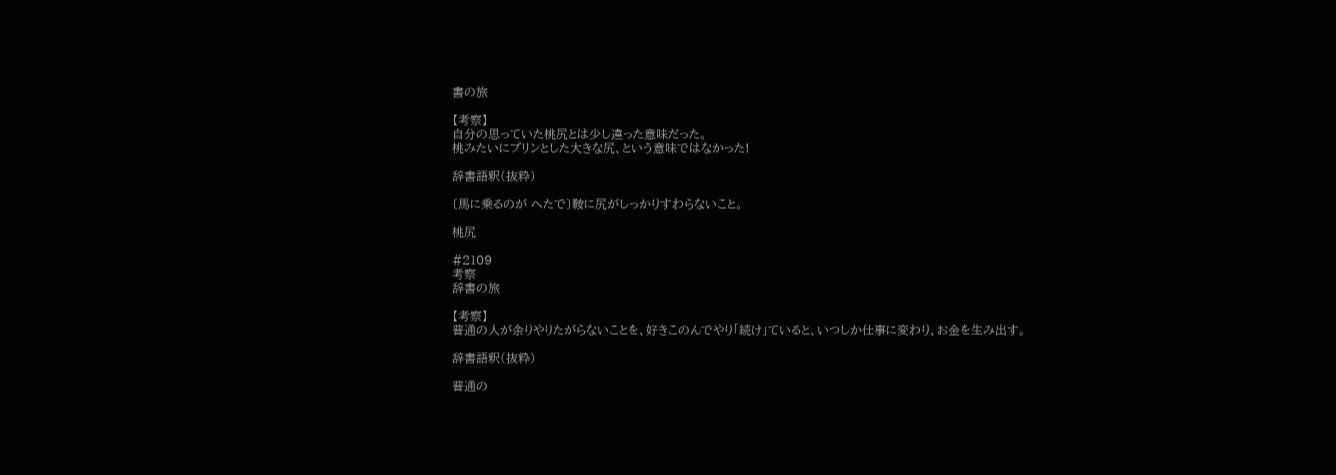書の旅

【考察】
自分の思っていた桃尻とは少し違った意味だった。
桃みたいにプリンとした大きな尻、という意味ではなかった!

辞書語釈(抜粋)

〔馬に乗るのが へたで〕鞍に尻がしっかりすわらないこと。

桃尻

#2109
考察
辞書の旅

【考察】
普通の人が余りやりたがらないことを、好きこのんでやり「続け」ていると、いつしか仕事に変わり、お金を生み出す。

辞書語釈(抜粋)

普通の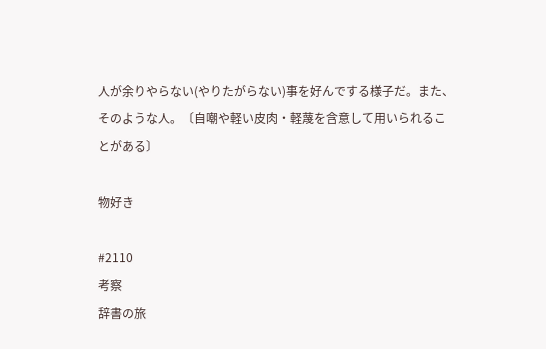人が余りやらない(やりたがらない)事を好んでする様子だ。また、そのような人。〔自嘲や軽い皮肉・軽蔑を含意して用いられることがある〕

物好き

#2110
考察
辞書の旅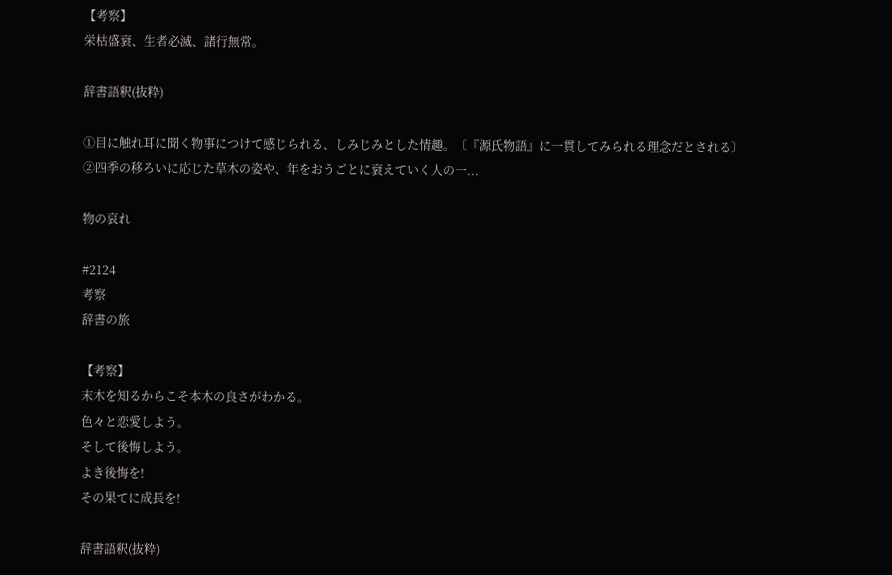【考察】
栄枯盛衰、生者必滅、諸行無常。

辞書語釈(抜粋)

①目に触れ耳に聞く物事につけて感じられる、しみじみとした情趣。〔『源氏物語』に一貫してみられる理念だとされる〕
②四季の移ろいに応じた草木の姿や、年をおうごとに衰えていく人の一...

物の哀れ

#2124
考察
辞書の旅

【考察】
末木を知るからこそ本木の良さがわかる。
色々と恋愛しよう。
そして後悔しよう。
よき後悔を!
その果てに成長を!

辞書語釈(抜粋)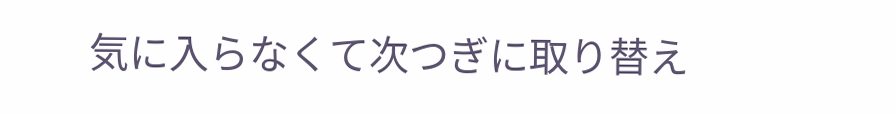気に入らなくて次つぎに取り替え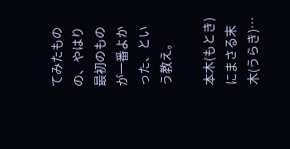てみたものの、やはり最初のものが一番よかった、という教え。

本木(もとき)にまさる末木(うらき)…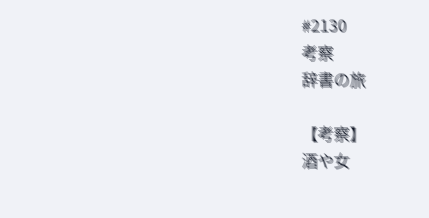#2130
考察
辞書の旅

【考察】
酒や女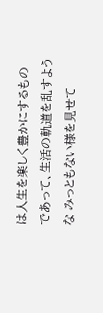は人生を楽しく豊かにするものであって、生活の軌道を乱すような みっともない様を見せて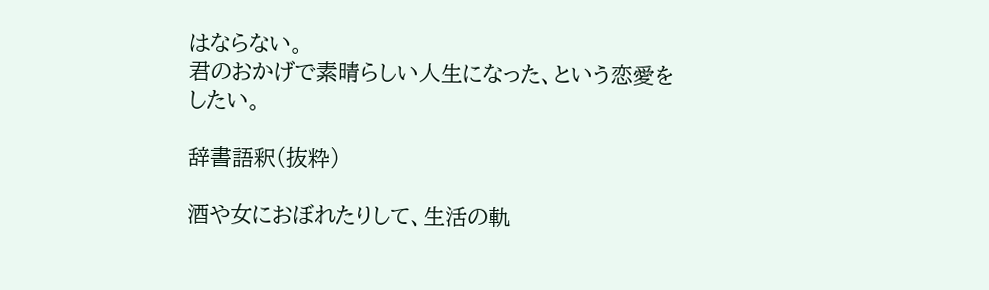はならない。
君のおかげで素晴らしい人生になった、という恋愛をしたい。

辞書語釈(抜粋)

酒や女におぼれたりして、生活の軌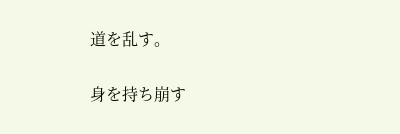道を乱す。

身を持ち崩す